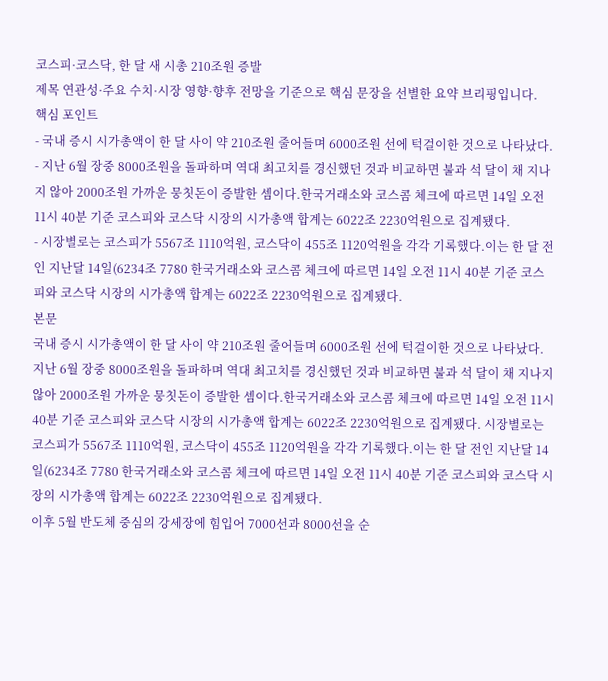코스피·코스닥, 한 달 새 시총 210조원 증발
제목 연관성·주요 수치·시장 영향·향후 전망을 기준으로 핵심 문장을 선별한 요약 브리핑입니다.
핵심 포인트
- 국내 증시 시가총액이 한 달 사이 약 210조원 줄어들며 6000조원 선에 턱걸이한 것으로 나타났다.
- 지난 6월 장중 8000조원을 돌파하며 역대 최고치를 경신했던 것과 비교하면 불과 석 달이 채 지나지 않아 2000조원 가까운 뭉칫돈이 증발한 셈이다.한국거래소와 코스콤 체크에 따르면 14일 오전 11시 40분 기준 코스피와 코스닥 시장의 시가총액 합계는 6022조 2230억원으로 집계됐다.
- 시장별로는 코스피가 5567조 1110억원, 코스닥이 455조 1120억원을 각각 기록했다.이는 한 달 전인 지난달 14일(6234조 7780 한국거래소와 코스콤 체크에 따르면 14일 오전 11시 40분 기준 코스피와 코스닥 시장의 시가총액 합계는 6022조 2230억원으로 집계됐다.
본문
국내 증시 시가총액이 한 달 사이 약 210조원 줄어들며 6000조원 선에 턱걸이한 것으로 나타났다. 지난 6월 장중 8000조원을 돌파하며 역대 최고치를 경신했던 것과 비교하면 불과 석 달이 채 지나지 않아 2000조원 가까운 뭉칫돈이 증발한 셈이다.한국거래소와 코스콤 체크에 따르면 14일 오전 11시 40분 기준 코스피와 코스닥 시장의 시가총액 합계는 6022조 2230억원으로 집계됐다. 시장별로는 코스피가 5567조 1110억원, 코스닥이 455조 1120억원을 각각 기록했다.이는 한 달 전인 지난달 14일(6234조 7780 한국거래소와 코스콤 체크에 따르면 14일 오전 11시 40분 기준 코스피와 코스닥 시장의 시가총액 합계는 6022조 2230억원으로 집계됐다.
이후 5월 반도체 중심의 강세장에 힘입어 7000선과 8000선을 순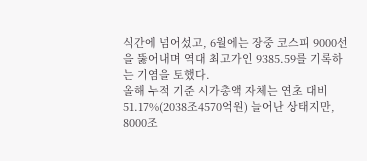식간에 넘어섰고, 6월에는 장중 코스피 9000선을 뚫어내며 역대 최고가인 9385.59를 기록하는 기염을 토했다.
올해 누적 기준 시가총액 자체는 연초 대비 51.17%(2038조4570억원) 늘어난 상태지만, 8000조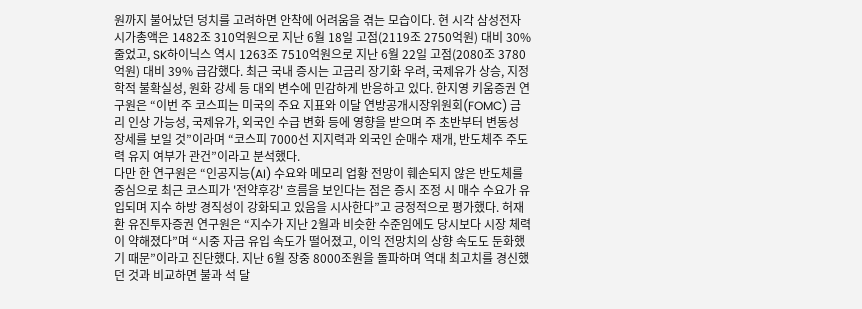원까지 불어났던 덩치를 고려하면 안착에 어려움을 겪는 모습이다. 현 시각 삼성전자 시가총액은 1482조 310억원으로 지난 6월 18일 고점(2119조 2750억원) 대비 30% 줄었고, SK하이닉스 역시 1263조 7510억원으로 지난 6월 22일 고점(2080조 3780억원) 대비 39% 급감했다. 최근 국내 증시는 고금리 장기화 우려, 국제유가 상승, 지정학적 불확실성, 원화 강세 등 대외 변수에 민감하게 반응하고 있다. 한지영 키움증권 연구원은 “이번 주 코스피는 미국의 주요 지표와 이달 연방공개시장위원회(FOMC) 금리 인상 가능성, 국제유가, 외국인 수급 변화 등에 영향을 받으며 주 초반부터 변동성 장세를 보일 것”이라며 “코스피 7000선 지지력과 외국인 순매수 재개, 반도체주 주도력 유지 여부가 관건”이라고 분석했다.
다만 한 연구원은 “인공지능(AI) 수요와 메모리 업황 전망이 훼손되지 않은 반도체를 중심으로 최근 코스피가 '전약후강' 흐름을 보인다는 점은 증시 조정 시 매수 수요가 유입되며 지수 하방 경직성이 강화되고 있음을 시사한다”고 긍정적으로 평가했다. 허재환 유진투자증권 연구원은 “지수가 지난 2월과 비슷한 수준임에도 당시보다 시장 체력이 약해졌다”며 “시중 자금 유입 속도가 떨어졌고, 이익 전망치의 상향 속도도 둔화했기 때문”이라고 진단했다. 지난 6월 장중 8000조원을 돌파하며 역대 최고치를 경신했던 것과 비교하면 불과 석 달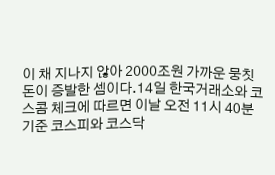이 채 지나지 않아 2000조원 가까운 뭉칫돈이 증발한 셈이다.14일 한국거래소와 코스콤 체크에 따르면 이날 오전 11시 40분 기준 코스피와 코스닥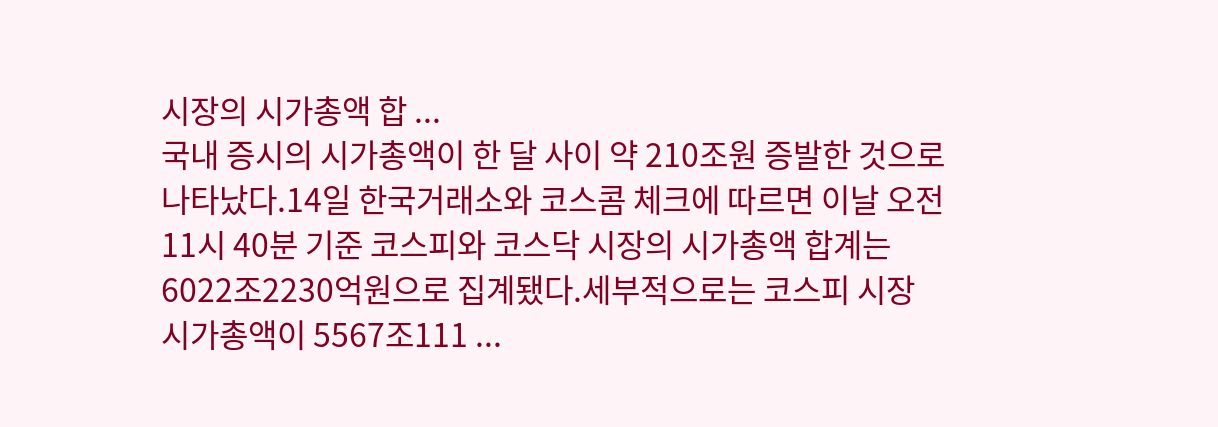시장의 시가총액 합 ...
국내 증시의 시가총액이 한 달 사이 약 210조원 증발한 것으로 나타났다.14일 한국거래소와 코스콤 체크에 따르면 이날 오전 11시 40분 기준 코스피와 코스닥 시장의 시가총액 합계는 6022조2230억원으로 집계됐다.세부적으로는 코스피 시장 시가총액이 5567조111 ...